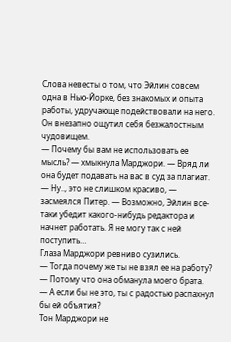Слова невесты о том, что Эйлин совсем одна в Нью-Йорке, без знакомых и опыта работы, удручающе подействовали на него. Он внезапно ощутил себя безжалостным чудовищем.
— Почему бы вам не использовать ее мысль? — хмыкнула Марджори. — Вряд ли она будет подавать на вас в суд за плагиат.
— Ну.., это не слишком красиво, — засмеялся Питер. — Возможно, Эйлин все-таки убедит какого-нибудь редактора и начнет работать. Я не могу так с ней поступить…
Глаза Марджори ревниво сузились.
— Тогда почему же ты не взял ее на работу?
— Потому что она обманула моего брата.
— А если бы не это, ты с радостью распахнул бы ей объятия?
Тон Марджори не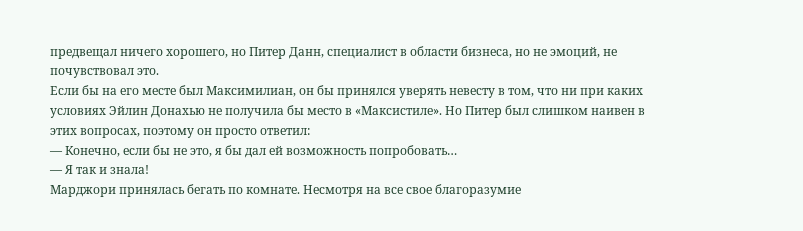предвещал ничего хорошего, но Питер Данн, специалист в области бизнеса, но не эмоций, не почувствовал это.
Если бы на его месте был Максимилиан, он бы принялся уверять невесту в том, что ни при каких условиях Эйлин Донахью не получила бы место в «Максистиле». Но Питер был слишком наивен в этих вопросах, поэтому он просто ответил:
— Конечно, если бы не это, я бы дал ей возможность попробовать…
— Я так и знала!
Марджори принялась бегать по комнате. Несмотря на все свое благоразумие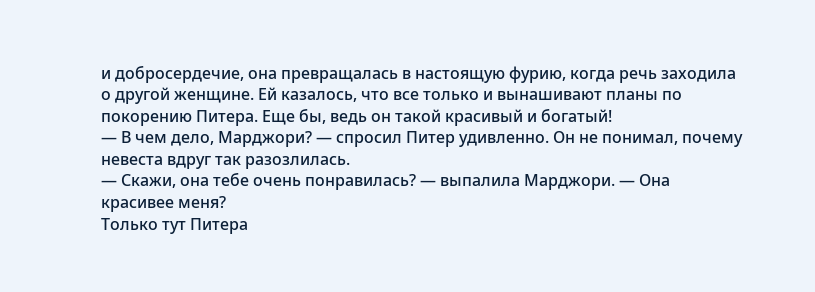и добросердечие, она превращалась в настоящую фурию, когда речь заходила о другой женщине. Ей казалось, что все только и вынашивают планы по покорению Питера. Еще бы, ведь он такой красивый и богатый!
— В чем дело, Марджори? — спросил Питер удивленно. Он не понимал, почему невеста вдруг так разозлилась.
— Скажи, она тебе очень понравилась? — выпалила Марджори. — Она красивее меня?
Только тут Питера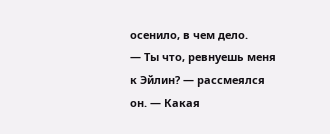осенило, в чем дело.
— Ты что, ревнуешь меня к Эйлин? — рассмеялся он. — Какая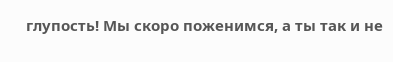глупость! Мы скоро поженимся, а ты так и не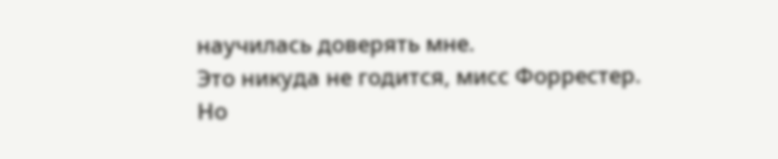научилась доверять мне.
Это никуда не годится, мисс Форрестер.
Но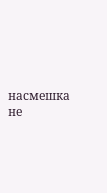насмешка не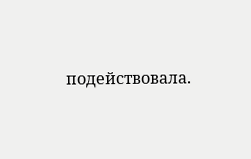подействовала.